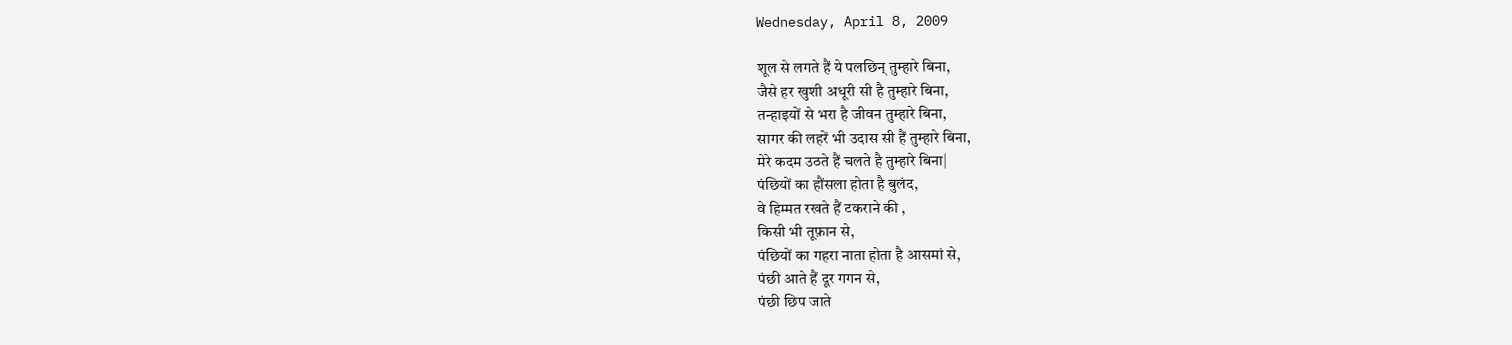Wednesday, April 8, 2009

शूल से लगते हैं ये पलछिन् तुम्हारे बिना,
जैसे हर खुशी अधूरी सी है तुम्हारे बिना,
तन्हाइयों से भरा है जीवन तुम्हारे बिना,
सागर की लहरें भी उदास सी हैं तुम्हारे बिना,
मेरे कदम उठते हैं चलते है तुम्हारे बिना|
पंछियों का हौंसला होता है बुलंद,
वे हिम्मत रखते हैं टकराने की ,
किसी भी तूफ़ान से,
पंछियों का गहरा नाता होता है आसमां से,
पंछी आते हैं दूर गगन से,
पंछी छिप जाते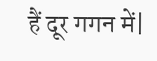हैं दूर गगन में|